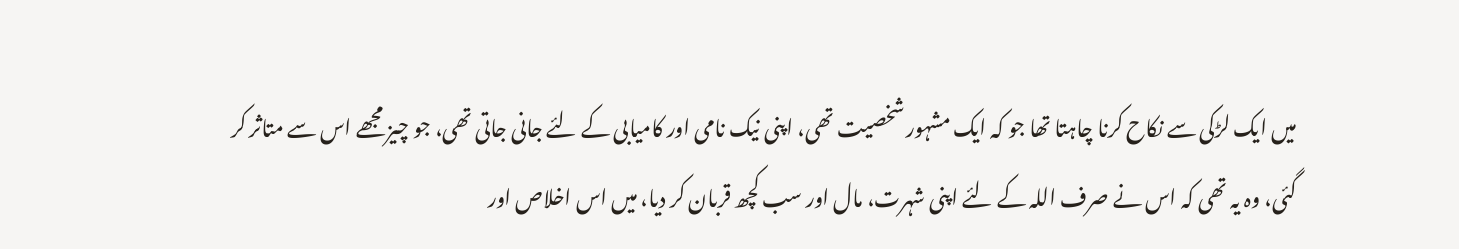میں ایک لڑکی سے نکاح کرنا چاہتا تھا جو کہ ایک مشہور شخصیت تھی، اپنی نیک نامی اور کامیابی کے لئے جانی جاتی تھی، جو چیز مجھے اس سے متاثر کر گئی، وہ یہ تھی کہ اس نے صرف اللہ کے لئے اپنی شہرت، مال اور سب کچھ قربان کر دیا، میں اس اخلاص اور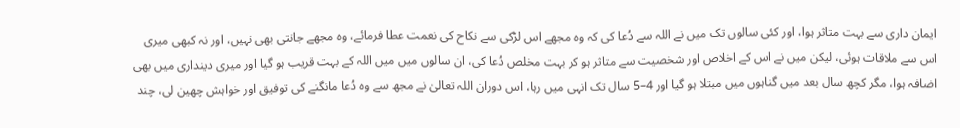ایمان داری سے بہت متاثر ہوا، اور کئی سالوں تک میں نے اللہ سے دُعا کی کہ وہ مجھے اس لڑکی سے نکاح کی نعمت عطا فرمائے، وہ مجھے جانتی بھی نہیں، اور نہ کبھی میری اس سے ملاقات ہوئی، لیکن میں نے اس کے اخلاص اور شخصیت سے متاثر ہو کر بہت مخلص دُعا کی، ان سالوں میں میں اللہ کے بہت قریب ہو گیا اور میری دینداری میں بھی اضافہ ہوا، مگر کچھ سال بعد میں گناہوں میں مبتلا ہو گیا اور 4–5 سال تک انہی میں رہا، اس دوران اللہ تعالیٰ نے مجھ سے وہ دُعا مانگنے کی توفیق اور خواہش چھین لی، چند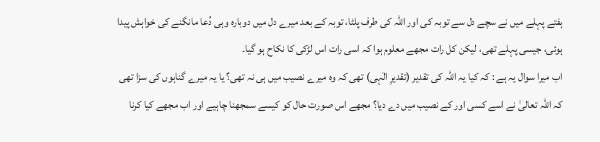ہفتے پہلے میں نے سچے دل سے توبہ کی اور اللہ کی طرف پلٹا، توبہ کے بعد میرے دل میں دوبارہ وہی دُعا مانگنے کی خواہش پیدا ہوئی، جیسی پہلے تھی، لیکن کل رات مجھے معلوم ہوا کہ اسی رات اس لڑکی کا نکاح ہو گیا۔
اب میرا سوال یہ ہے : کہ کیا یہ اللہ کی تقدیر (تقدیرِ الٰہی) تھی کہ وہ میرے نصیب میں ہی نہ تھی؟ یا یہ میرے گناہوں کی سزا تھی کہ اللہ تعالیٰ نے اسے کسی اور کے نصیب میں دے دیا؟ مجھے اس صورت حال کو کیسے سمجھنا چاہیے اور اب مجھے کیا کرنا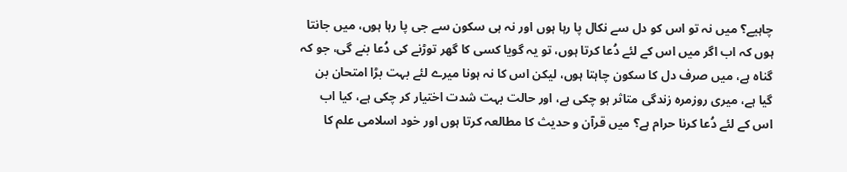چاہیے؟ میں نہ تو اس کو دل سے نکال پا رہا ہوں اور نہ ہی سکون سے جی پا رہا ہوں، میں جانتا ہوں کہ اب اگر میں اس کے لئے دُعا کرتا ہوں، تو یہ گویا کسی کا گھر توڑنے کی دُعا بنے گی، جو کہ گناہ ہے، میں صرف دل کا سکون چاہتا ہوں، لیکن اس کا نہ ہونا میرے لئے بہت بڑا امتحان بن گیا ہے، میری روزمرہ زندگی متاثر ہو چکی ہے، اور حالت بہت شدت اختیار کر چکی ہے، کیا اب اس کے لئے دُعا کرنا حرام ہے؟ میں قرآن و حدیث کا مطالعہ کرتا ہوں اور خود اسلامی علم کا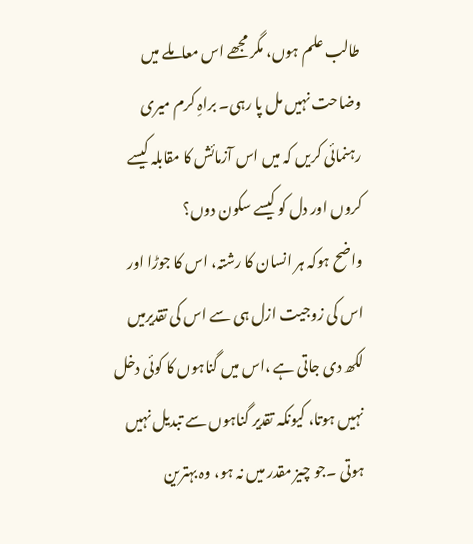طالب علم ہوں، مگر مجھے اس معاملے میں وضاحت نہیں مل پا رہی۔ براہِ کرم میری رہنمائی کریں کہ میں اس آزمائش کا مقابلہ کیسے کروں اور دل کو کیسے سکون دوں؟
واضح ہوکہ ہر انسان کا رشتہ، اس کا جوڑا اور اس کی زوجیت ازل ہی سے اس کی تقدیرمیں لکھ دی جاتی ہے ،اس میں گناہوں کا کوئی دخل نہیں ہوتا، کیونکہ تقدیر گناہوں سے تبدیل نہیں ہوتی ۔جو چیز مقدر میں نہ ہو، وہ بہترین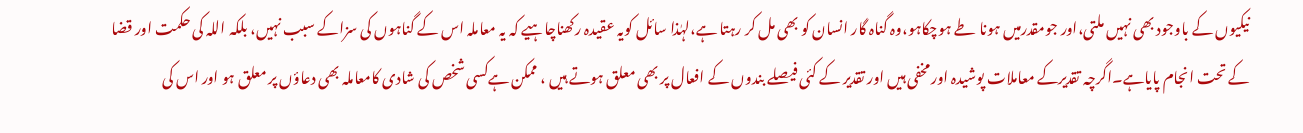نیکیوں کے باوجود بھی نہیں ملتی،اور جومقدرمیں ہونا طے ہوچکاہو،وہ گناہ گار انسان کو بھی مل کر رہتا ہے،لہٰذا سائل کویہ عقیدہ رکھناچاہیے کہ یہ معاملہ اس کے گناہوں کی سزاکے سبب نہیں، بلکہ اللہ کی حکمت اور قضا کے تحت انجام پایاہے۔اگرچہ تقدیرکے معاملات پوشیدہ اور مخفی ہیں اور تقدیر کے کئی فیصلے بندوں کے افعال پر بھی معلق ہوتے ہیں ، ممکن ہےکسی شخص کی شادی کامعاملہ بھی دعاؤں پر معلق ہو اور اس کی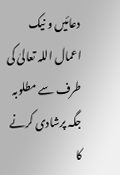دعائیں و نیک اعمال اللہ تعالیٰ کی طرف سے مطلوبہ جگہ پرشادی کرنے کا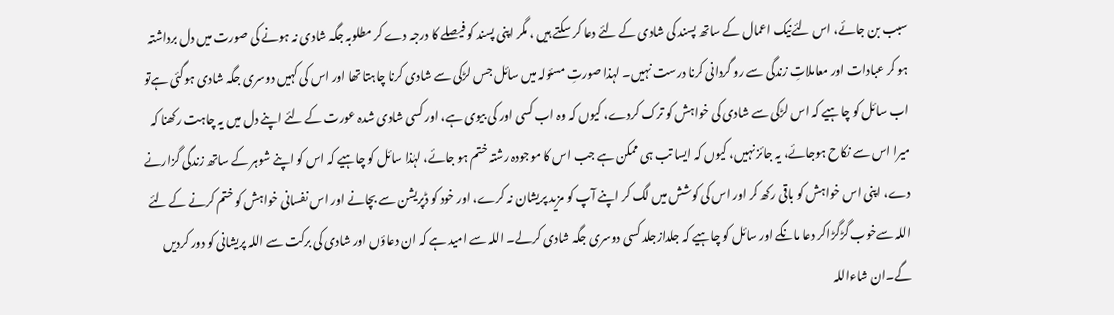سبب بن جائے، اس لئےنیک اعمال کے ساتھ پسند کی شادی کے لئے دعا کر سکتے ہیں ، مگر اپنی پسند کو فیصلے کا درجہ دے کر مطلوبہ جگہ شادی نہ ہونے کی صورت میں دل برداشتہ ہو کر عبادات اور معاملاتِ زندگی سے رو گردانی کرنا درست نہیں۔ لہذا صورتِ مسئولہ میں سائل جس لڑکی سے شادی کرنا چاہتا تھا اور اس کی کہیں دوسری جگہ شادی ہوگئی ہےتو اب سائل کو چاہیے کہ اس لڑکی سے شادی کی خواہش کو ترک کردے، کیوں کہ وہ اب کسی اور کی بیوی ہے، اور کسی شادی شدہ عورت کے لئے اپنے دل میں یہ چاہت رکھنا کہ میرا اس سے نکاح ہوجائے، یہ جائز نہیں، کیوں کہ ایسا تب ہی ممکن ہے جب اس کا موجودہ رشتہ ختم ہو جائے، لہٰذا سائل کو چاہیے کہ اس کو اپنے شوہر کے ساتھ زندگی گزارنے دے، اپنی اس خواہش کو باقی رکھ کر اور اس کی کوشش میں لگ کر اپنے آپ کو مزید پریشان نہ کرے، اور خود کو ڈپریشن سے بچانے اور اس نفسانی خواہش کو ختم کرنے کے لئے اللہ سےخوب گڑگڑاکر دعا مانگے اور سائل کو چاہیے کہ جلدازجلد کسی دوسری جگہ شادی کرلے۔ اللہ سے امید ہے کہ ان دعاؤں اور شادی کی برکت سے اللہ پریشانی کو دور کردیں گے۔ان شاءاللہ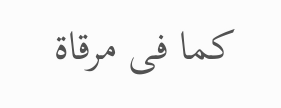کما فی مرقاة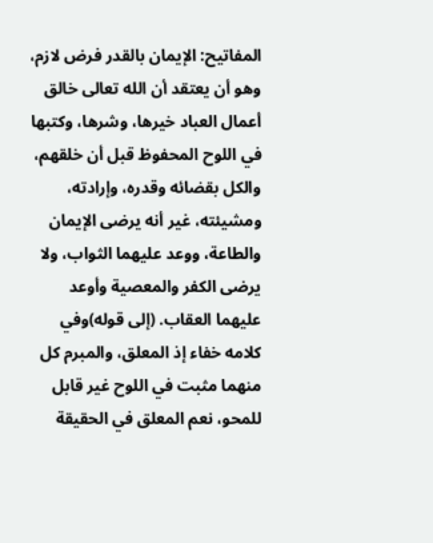المفاتيح: الإيمان بالقدر فرض لازم، وهو أن يعتقد أن الله تعالى خالق أعمال العباد خيرها، وشرها، وكتبها في اللوح المحفوظ قبل أن خلقهم، والكل بقضائه وقدره، وإرادته، ومشيئته، غير أنه يرضى الإيمان والطاعة، ووعد عليهما الثواب، ولا يرضى الكفر والمعصية وأوعد عليهما العقاب. (إلی قوله)وفي كلامه خفاء إذ المعلق، والمبرم كل منهما مثبت في اللوح غير قابل للمحو، نعم المعلق في الحقيقة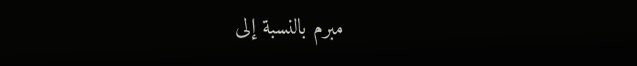مبرم بالنسبة إلى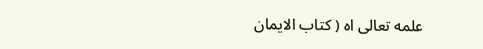علمه تعالى اه ( کتاب الایمان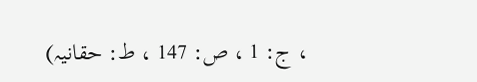، ج: 1 ، ص: 147 ، ط: حقانیہ)